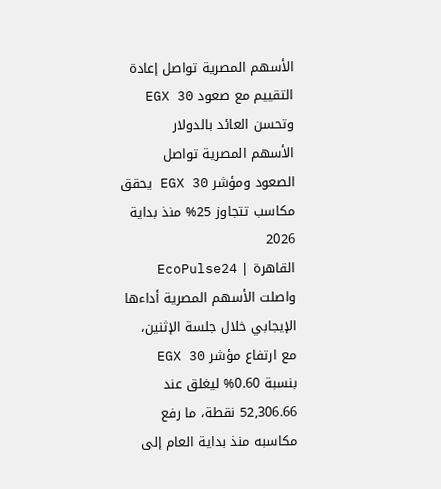الأسهم المصرية تواصل إعادة التقييم مع صعود EGX 30 وتحسن العائد بالدولار
الأسهم المصرية تواصل الصعود ومؤشر EGX 30 يحقق مكاسب تتجاوز 25% منذ بداية 2026
القاهرة | EcoPulse24
واصلت الأسهم المصرية أداءها الإيجابي خلال جلسة الإثنين، مع ارتفاع مؤشر EGX 30 بنسبة 0.60% ليغلق عند 52,306.66 نقطة، ما رفع مكاسبه منذ بداية العام إلى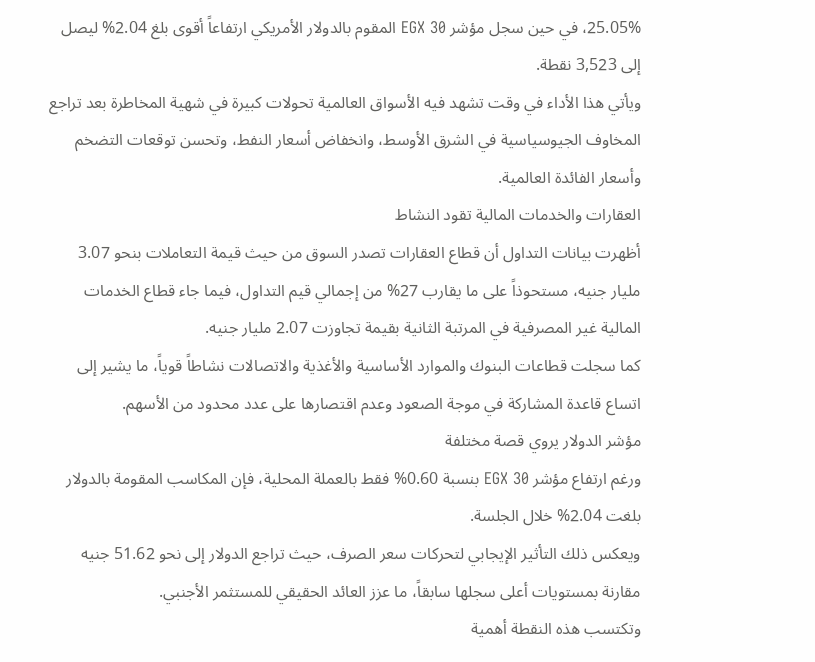25.05%، في حين سجل مؤشر EGX 30 المقوم بالدولار الأمريكي ارتفاعاً أقوى بلغ 2.04% ليصل إلى 3,523 نقطة.
ويأتي هذا الأداء في وقت تشهد فيه الأسواق العالمية تحولات كبيرة في شهية المخاطرة بعد تراجع المخاوف الجيوسياسية في الشرق الأوسط، وانخفاض أسعار النفط، وتحسن توقعات التضخم وأسعار الفائدة العالمية.
العقارات والخدمات المالية تقود النشاط
أظهرت بيانات التداول أن قطاع العقارات تصدر السوق من حيث قيمة التعاملات بنحو 3.07 مليار جنيه، مستحوذاً على ما يقارب 27% من إجمالي قيم التداول، فيما جاء قطاع الخدمات المالية غير المصرفية في المرتبة الثانية بقيمة تجاوزت 2.07 مليار جنيه.
كما سجلت قطاعات البنوك والموارد الأساسية والأغذية والاتصالات نشاطاً قوياً، ما يشير إلى اتساع قاعدة المشاركة في موجة الصعود وعدم اقتصارها على عدد محدود من الأسهم.
مؤشر الدولار يروي قصة مختلفة
ورغم ارتفاع مؤشر EGX 30 بنسبة 0.60% فقط بالعملة المحلية، فإن المكاسب المقومة بالدولار بلغت 2.04% خلال الجلسة.
ويعكس ذلك التأثير الإيجابي لتحركات سعر الصرف، حيث تراجع الدولار إلى نحو 51.62 جنيه مقارنة بمستويات أعلى سجلها سابقاً، ما عزز العائد الحقيقي للمستثمر الأجنبي.
وتكتسب هذه النقطة أهمية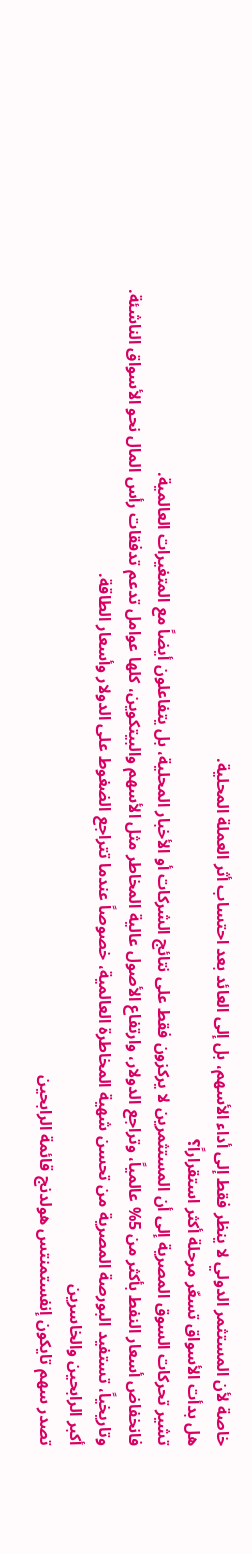خاصة لأن المستثمر الدولي لا ينظر فقط إلى أداء الأسهم، بل إلى العائد بعد احتساب أثر العملة المحلية.
هل بدأت الأسواق تسعّر مرحلة أكثر استقراراً؟
تشير تحركات السوق المصرية إلى أن المستثمرين لا يركزون فقط على نتائج الشركات أو الأخبار المحلية، بل يتفاعلون أيضاً مع المتغيرات العالمية.
فانخفاض أسعار النفط بأكثر من 5% عالمياً، وتراجع الدولار، وارتفاع الأصول عالية المخاطر مثل الأسهم والبيتكوين، كلها عوامل تدعم تدفقات رأس المال نحو الأسواق الناشئة.
وتاريخياً، تستفيد البورصة المصرية من تحسن شهية المخاطرة العالمية، خصوصاً عندما تتراجع الضغوط على الدولار وأسعار الطاقة.
أكبر الرابحين والخاسرين
تصدر سهم تايكون إنفستمنتس هولدنج قائمة الرابحين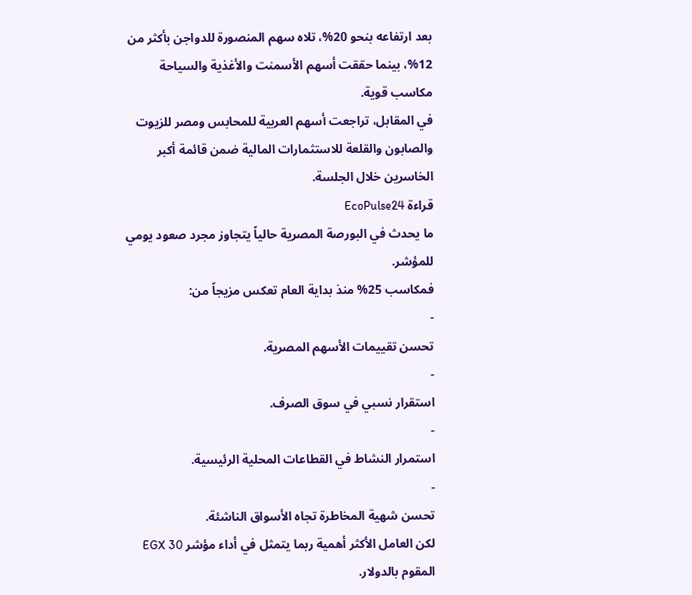بعد ارتفاعه بنحو 20%، تلاه سهم المنصورة للدواجن بأكثر من 12%، بينما حققت أسهم الأسمنت والأغذية والسياحة مكاسب قوية.
في المقابل، تراجعت أسهم العربية للمحابس ومصر للزيوت والصابون والقلعة للاستثمارات المالية ضمن قائمة أكبر الخاسرين خلال الجلسة.
قراءة EcoPulse24
ما يحدث في البورصة المصرية حالياً يتجاوز مجرد صعود يومي للمؤشر.
فمكاسب 25% منذ بداية العام تعكس مزيجاً من:
-
تحسن تقييمات الأسهم المصرية.
-
استقرار نسبي في سوق الصرف.
-
استمرار النشاط في القطاعات المحلية الرئيسية.
-
تحسن شهية المخاطرة تجاه الأسواق الناشئة.
لكن العامل الأكثر أهمية ربما يتمثل في أداء مؤشر EGX 30 المقوم بالدولار.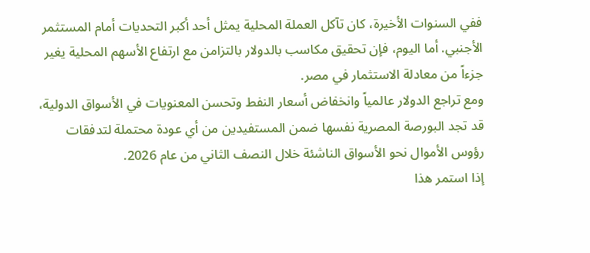ففي السنوات الأخيرة، كان تآكل العملة المحلية يمثل أحد أكبر التحديات أمام المستثمر الأجنبي. أما اليوم، فإن تحقيق مكاسب بالدولار بالتزامن مع ارتفاع الأسهم المحلية يغير جزءاً من معادلة الاستثمار في مصر.
ومع تراجع الدولار عالمياً وانخفاض أسعار النفط وتحسن المعنويات في الأسواق الدولية، قد تجد البورصة المصرية نفسها ضمن المستفيدين من أي عودة محتملة لتدفقات رؤوس الأموال نحو الأسواق الناشئة خلال النصف الثاني من عام 2026.
إذا استمر هذا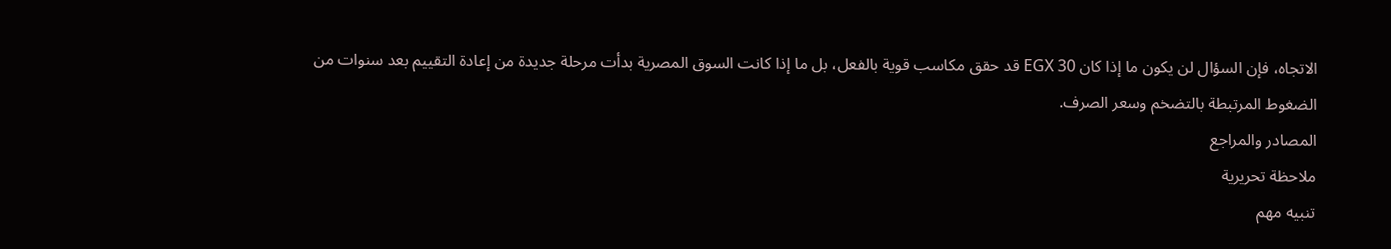الاتجاه، فإن السؤال لن يكون ما إذا كان EGX 30 قد حقق مكاسب قوية بالفعل، بل ما إذا كانت السوق المصرية بدأت مرحلة جديدة من إعادة التقييم بعد سنوات من الضغوط المرتبطة بالتضخم وسعر الصرف.
المصادر والمراجع
ملاحظة تحريرية
تنبيه مهم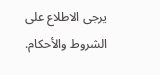يرجى الاطلاع على الشروط والأحكام.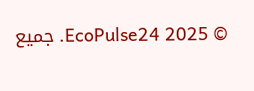© 2025 EcoPulse24. جميع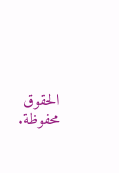الحقوق محفوظة.